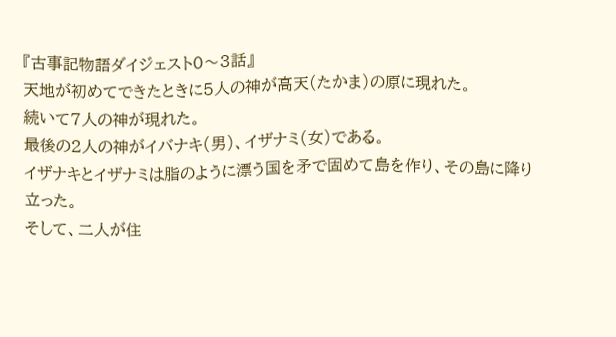『古事記物語ダイジェスト0〜3話』
天地が初めてできたときに5人の神が高天(たかま)の原に現れた。
続いて7人の神が現れた。
最後の2人の神がイバナキ(男)、イザナミ(女)である。
イザナキとイザナミは脂のように漂う国を矛で固めて島を作り、その島に降り
立った。
そして、二人が住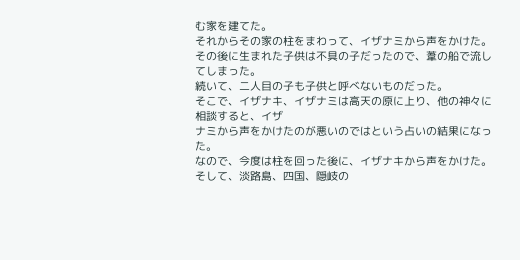む家を建てた。
それからその家の柱をまわって、イザナミから声をかけた。
その後に生まれた子供は不具の子だったので、葦の船で流してしまった。
続いて、二人目の子も子供と呼べないものだった。
そこで、イザナキ、イザナミは高天の原に上り、他の神々に相談すると、イザ
ナミから声をかけたのが悪いのではという占いの結果になった。
なので、今度は柱を回った後に、イザナキから声をかけた。
そして、淡路島、四国、隠岐の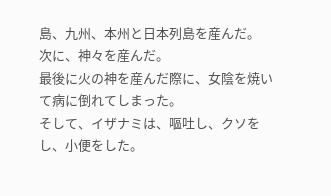島、九州、本州と日本列島を産んだ。
次に、神々を産んだ。
最後に火の神を産んだ際に、女陰を焼いて病に倒れてしまった。
そして、イザナミは、嘔吐し、クソをし、小便をした。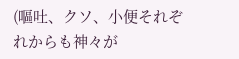(嘔吐、クソ、小便それぞれからも神々が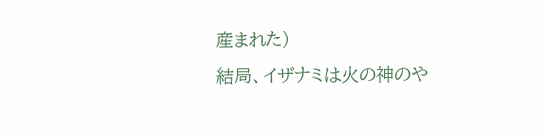産まれた)
結局、イザナミは火の神のや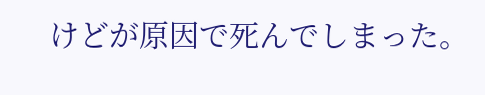けどが原因で死んでしまった。